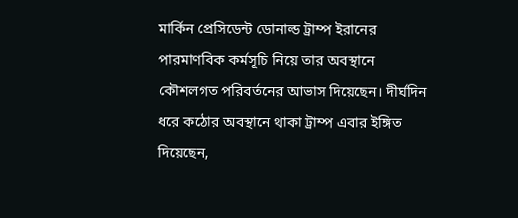মার্কিন প্রেসিডেন্ট ডোনাল্ড ট্রাম্প ইরানের পারমাণবিক কর্মসূচি নিয়ে তার অবস্থানে কৌশলগত পরিবর্তনের আভাস দিয়েছেন। দীর্ঘদিন ধরে কঠোর অবস্থানে থাকা ট্রাম্প এবার ইঙ্গিত দিয়েছেন,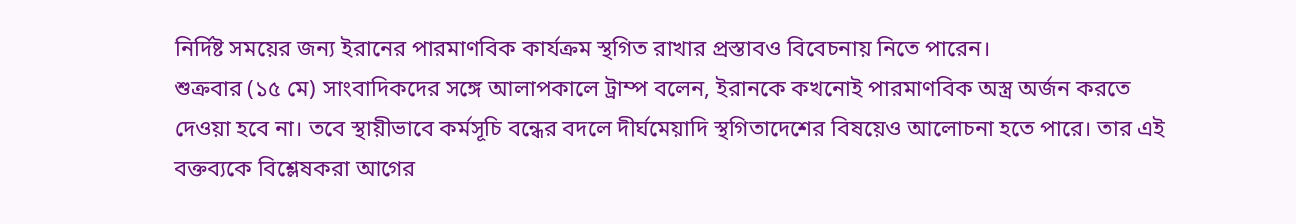নির্দিষ্ট সময়ের জন্য ইরানের পারমাণবিক কার্যক্রম স্থগিত রাখার প্রস্তাবও বিবেচনায় নিতে পারেন।
শুক্রবার (১৫ মে) সাংবাদিকদের সঙ্গে আলাপকালে ট্রাম্প বলেন, ইরানকে কখনোই পারমাণবিক অস্ত্র অর্জন করতে দেওয়া হবে না। তবে স্থায়ীভাবে কর্মসূচি বন্ধের বদলে দীর্ঘমেয়াদি স্থগিতাদেশের বিষয়েও আলোচনা হতে পারে। তার এই বক্তব্যকে বিশ্লেষকরা আগের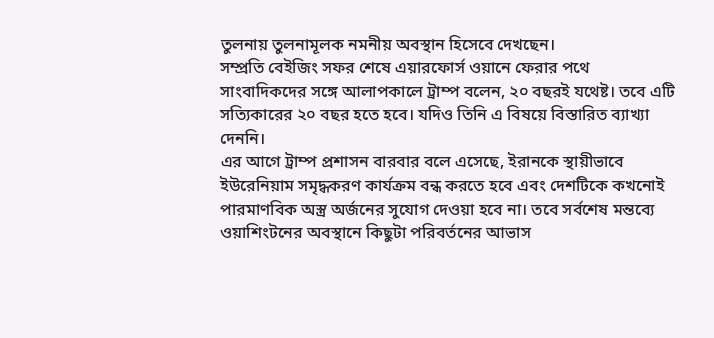তুলনায় তুলনামূলক নমনীয় অবস্থান হিসেবে দেখছেন।
সম্প্রতি বেইজিং সফর শেষে এয়ারফোর্স ওয়ানে ফেরার পথে সাংবাদিকদের সঙ্গে আলাপকালে ট্রাম্প বলেন, ২০ বছরই যথেষ্ট। তবে এটি সত্যিকারের ২০ বছর হতে হবে। যদিও তিনি এ বিষয়ে বিস্তারিত ব্যাখ্যা দেননি।
এর আগে ট্রাম্প প্রশাসন বারবার বলে এসেছে, ইরানকে স্থায়ীভাবে ইউরেনিয়াম সমৃদ্ধকরণ কার্যক্রম বন্ধ করতে হবে এবং দেশটিকে কখনোই পারমাণবিক অস্ত্র অর্জনের সুযোগ দেওয়া হবে না। তবে সর্বশেষ মন্তব্যে ওয়াশিংটনের অবস্থানে কিছুটা পরিবর্তনের আভাস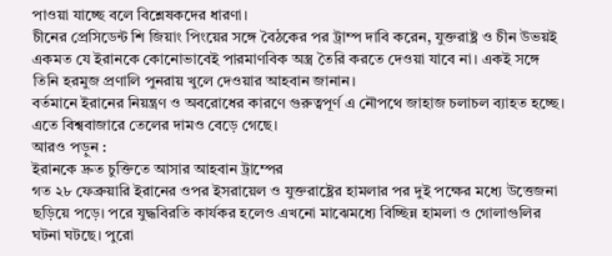পাওয়া যাচ্ছে বলে বিশ্লেষকদের ধারণা।
চীনের প্রেসিডেন্ট শি জিয়াং পিংয়ের সঙ্গে বৈঠকের পর ট্রাম্প দাবি করেন, যুক্তরাষ্ট্র ও চীন উভয়ই একমত যে ইরানকে কোনোভাবেই পারমাণবিক অস্ত্র তৈরি করতে দেওয়া যাবে না। একই সঙ্গে তিনি হরমুজ প্রণালি পুনরায় খুলে দেওয়ার আহবান জানান।
বর্তমানে ইরানের নিয়ন্ত্রণ ও অবরোধের কারণে গুরুত্বপূর্ণ এ নৌপথে জাহাজ চলাচল ব্যাহত হচ্ছে। এতে বিশ্ববাজারে তেলের দামও বেড়ে গেছে।
আরও পড়ুন :
ইরানকে দ্রুত চুক্তিতে আসার আহবান ট্রাম্পের
গত ২৮ ফেব্রুয়ারি ইরানের ওপর ইসরায়েল ও যুক্তরাষ্ট্রের হামলার পর দুই পক্ষের মধ্যে উত্তেজনা ছড়িয়ে পড়ে। পরে যুদ্ধবিরতি কার্যকর হলেও এখনো মাঝেমধ্যে বিচ্ছিন্ন হামলা ও গোলাগুলির ঘটনা ঘটছে। পুরো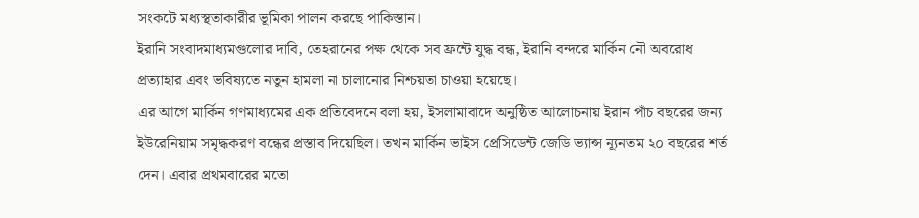সংকটে মধ্যস্থতাকারীর ভূমিকা পালন করছে পাকিস্তান।
ইরানি সংবাদমাধ্যমগুলোর দাবি, তেহরানের পক্ষ থেকে সব ফ্রন্টে যুদ্ধ বন্ধ, ইরানি বন্দরে মার্কিন নৌ অবরোধ প্রত্যাহার এবং ভবিষ্যতে নতুন হামলা না চালানোর নিশ্চয়তা চাওয়া হয়েছে।
এর আগে মার্কিন গণমাধ্যমের এক প্রতিবেদনে বলা হয়, ইসলামাবাদে অনুষ্ঠিত আলোচনায় ইরান পাঁচ বছরের জন্য ইউরেনিয়াম সমৃদ্ধকরণ বন্ধের প্রস্তাব দিয়েছিল। তখন মার্কিন ভাইস প্রেসিডেন্ট জেডি ভ্যান্স ন্যূনতম ২০ বছরের শর্ত দেন। এবার প্রথমবারের মতো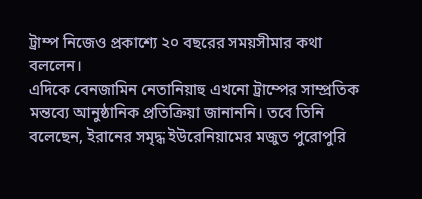ট্রাম্প নিজেও প্রকাশ্যে ২০ বছরের সময়সীমার কথা বললেন।
এদিকে বেনজামিন নেতানিয়াহু এখনো ট্রাম্পের সাম্প্রতিক মন্তব্যে আনুষ্ঠানিক প্রতিক্রিয়া জানাননি। তবে তিনি বলেছেন, ইরানের সমৃদ্ধ ইউরেনিয়ামের মজুত পুরোপুরি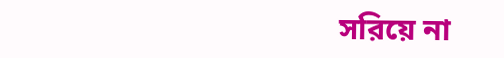সরিয়ে না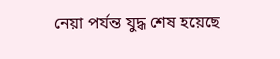নেয়া পর্যন্ত যুদ্ধ শেষ হয়েছে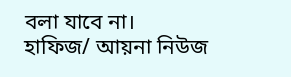বলা যাবে না।
হাফিজ/ আয়না নিউজ